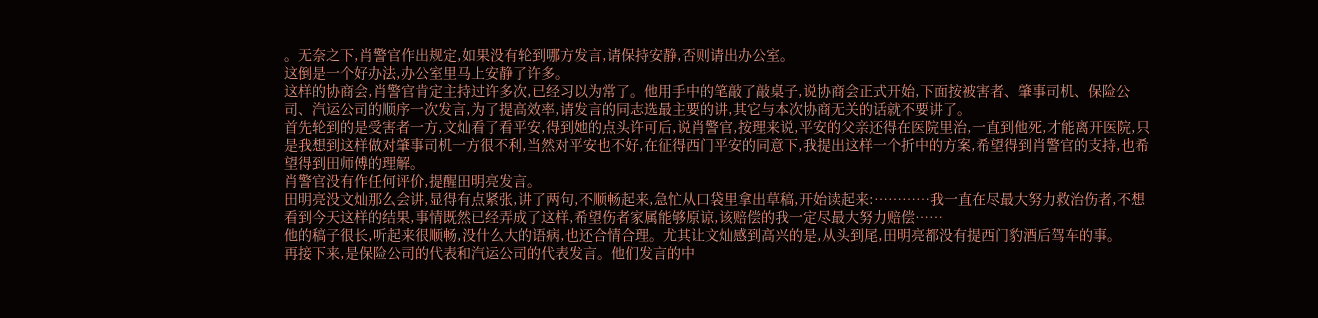。无奈之下,肖警官作出规定,如果没有轮到哪方发言,请保持安静,否则请出办公室。
这倒是一个好办法,办公室里马上安静了许多。
这样的协商会,肖警官肯定主持过许多次,已经习以为常了。他用手中的笔敲了敲桌子,说协商会正式开始,下面按被害者、肇事司机、保险公司、汽运公司的顺序一次发言,为了提高效率,请发言的同志选最主要的讲,其它与本次协商无关的话就不要讲了。
首先轮到的是受害者一方,文灿看了看平安,得到她的点头许可后,说肖警官,按理来说,平安的父亲还得在医院里治,一直到他死,才能离开医院,只是我想到这样做对肇事司机一方很不利,当然对平安也不好,在征得西门平安的同意下,我提出这样一个折中的方案,希望得到肖警官的支持,也希望得到田师傅的理解。
肖警官没有作任何评价,提醒田明亮发言。
田明亮没文灿那么会讲,显得有点紧张,讲了两句,不顺畅起来,急忙从口袋里拿出草稿,开始读起来:…………我一直在尽最大努力救治伤者,不想看到今天这样的结果,事情既然已经弄成了这样,希望伤者家属能够原谅,该赔偿的我一定尽最大努力赔偿……
他的稿子很长,听起来很顺畅,没什么大的语病,也还合情合理。尤其让文灿感到高兴的是,从头到尾,田明亮都没有提西门豹酒后驾车的事。
再接下来,是保险公司的代表和汽运公司的代表发言。他们发言的中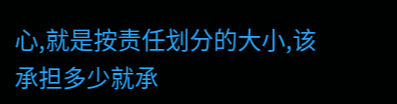心,就是按责任划分的大小,该承担多少就承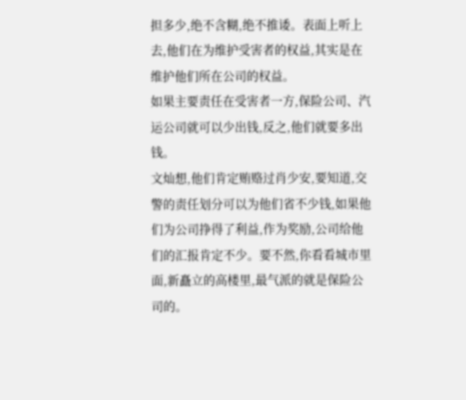担多少,绝不含糊,绝不推诿。表面上听上去,他们在为维护受害者的权益,其实是在维护他们所在公司的权益。
如果主要责任在受害者一方,保险公司、汽运公司就可以少出钱,反之,他们就要多出钱。
文灿想,他们肯定贿赂过肖少安,要知道,交警的责任划分可以为他们省不少钱,如果他们为公司挣得了利益,作为奖励,公司给他们的汇报肯定不少。要不然,你看看城市里面,新矗立的高楼里,最气派的就是保险公司的。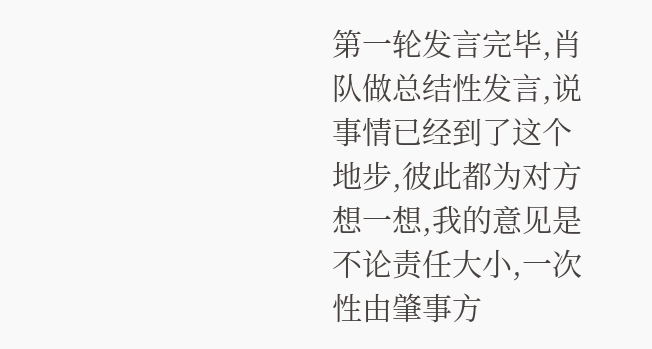第一轮发言完毕,肖队做总结性发言,说事情已经到了这个地步,彼此都为对方想一想,我的意见是不论责任大小,一次性由肇事方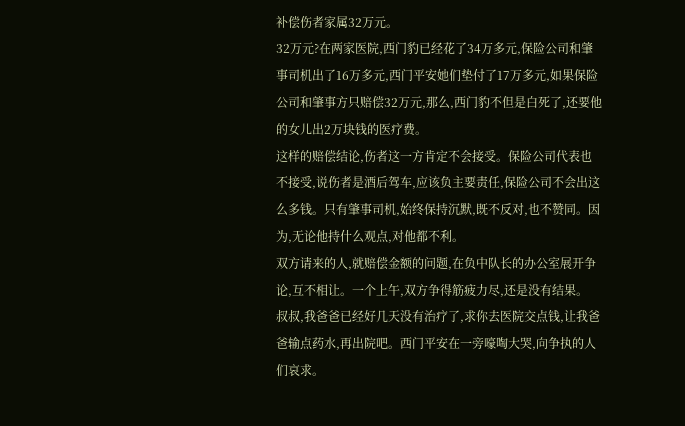补偿伤者家属32万元。
32万元?在两家医院,西门豹已经花了34万多元,保险公司和肇事司机出了16万多元,西门平安她们垫付了17万多元,如果保险公司和肇事方只赔偿32万元,那么,西门豹不但是白死了,还要他的女儿出2万块钱的医疗费。
这样的赔偿结论,伤者这一方肯定不会接受。保险公司代表也不接受,说伤者是酒后驾车,应该负主要责任,保险公司不会出这么多钱。只有肇事司机,始终保持沉默,既不反对,也不赞同。因为,无论他持什么观点,对他都不利。
双方请来的人,就赔偿金额的问题,在负中队长的办公室展开争论,互不相让。一个上午,双方争得筋疲力尽,还是没有结果。
叔叔,我爸爸已经好几天没有治疗了,求你去医院交点钱,让我爸爸输点药水,再出院吧。西门平安在一旁嚎啕大哭,向争执的人们哀求。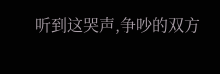听到这哭声,争吵的双方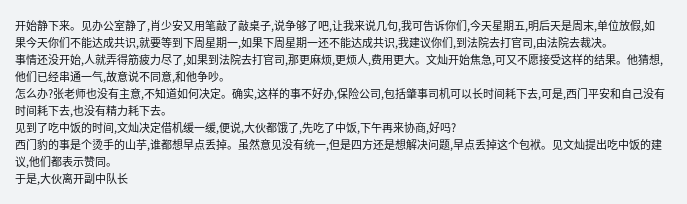开始静下来。见办公室静了,肖少安又用笔敲了敲桌子,说争够了吧,让我来说几句,我可告诉你们,今天星期五,明后天是周末,单位放假,如果今天你们不能达成共识,就要等到下周星期一,如果下周星期一还不能达成共识,我建议你们,到法院去打官司,由法院去裁决。
事情还没开始,人就弄得筋疲力尽了,如果到法院去打官司,那更麻烦,更烦人,费用更大。文灿开始焦急,可又不愿接受这样的结果。他猜想,他们已经串通一气,故意说不同意,和他争吵。
怎么办?张老师也没有主意,不知道如何决定。确实,这样的事不好办,保险公司,包括肇事司机可以长时间耗下去,可是,西门平安和自己没有时间耗下去,也没有精力耗下去。
见到了吃中饭的时间,文灿决定借机缓一缓,便说,大伙都饿了,先吃了中饭,下午再来协商,好吗?
西门豹的事是个烫手的山芋,谁都想早点丢掉。虽然意见没有统一,但是四方还是想解决问题,早点丢掉这个包袱。见文灿提出吃中饭的建议,他们都表示赞同。
于是,大伙离开副中队长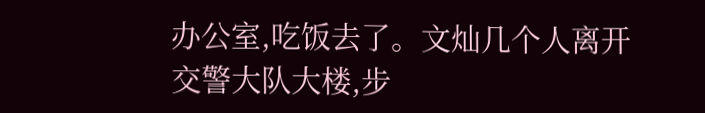办公室,吃饭去了。文灿几个人离开交警大队大楼,步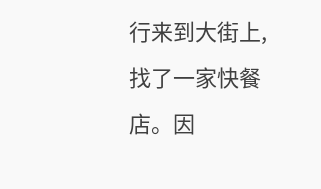行来到大街上,找了一家快餐店。因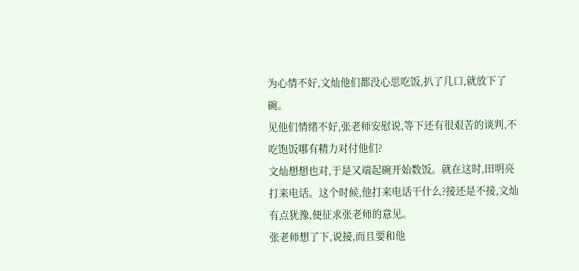为心情不好,文灿他们都没心思吃饭,扒了几口,就放下了碗。
见他们情绪不好,张老师安慰说,等下还有很艰苦的谈判,不吃饱饭哪有精力对付他们?
文灿想想也对,于是又端起碗开始数饭。就在这时,田明亮打来电话。这个时候,他打来电话干什么?接还是不接,文灿有点犹豫,便征求张老师的意见。
张老师想了下,说接,而且要和他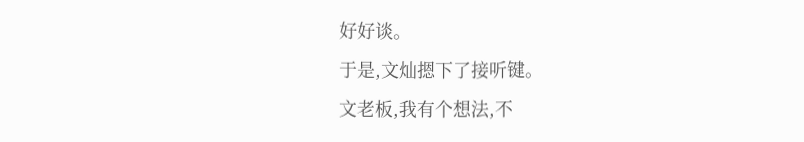好好谈。
于是,文灿摁下了接听键。
文老板,我有个想法,不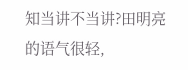知当讲不当讲?田明亮的语气很轻,